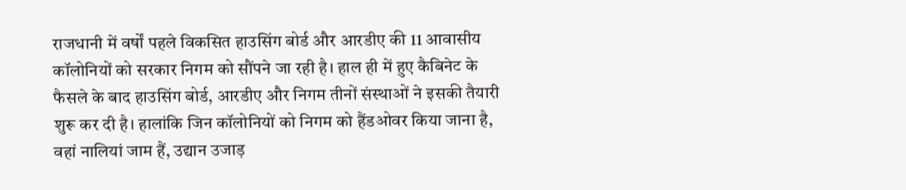राजधानी में वर्षों पहले विकसित हाउसिंग बोर्ड और आरडीए की 11 आवासीय कॉलोनियों को सरकार निगम को सौंपने जा रही है। हाल ही में हुए कैबिनेट के फैसले के बाद हाउसिंग बोर्ड, आरडीए और निगम तीनों संस्थाओं ने इसकी तैयारी शुरू कर दी है। हालांकि जिन कॉलोनियों को निगम को हैंडओवर किया जाना है, वहां नालियां जाम हैं, उद्यान उजाड़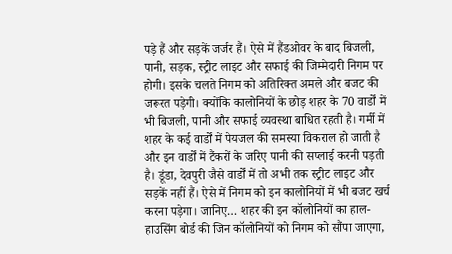पड़े हैं और सड़कें जर्जर हैं। ऐसे में हैंडओवर के बाद बिजली, पानी, सड़क, स्ट्रीट लाइट और सफाई की जिम्मेदारी निगम पर होगी। इसके चलते निगम को अतिरिक्त अमले और बजट की जरूरत पड़ेगी। क्योंकि कालोनियों के छोड़ शहर के 70 वार्डों में भी बिजली, पानी और सफाई व्यवस्था बाधित रहती है। गर्मी में शहर के कई वार्डों में पेयजल की समस्या विकराल हो जाती है और इन वार्डों में टैंकरों के जरिए पानी की सप्लाई करनी पड़ती है। डूंडा, देवपुरी जैसे वार्डों में तो अभी तक स्ट्रीट लाइट और सड़कें नहीं हैं। ऐसे में निगम को इन कालोनियों में भी बजट खर्च करना पड़ेगा। जानिए… शहर की इन कॉलोनियों का हाल- हाउसिंग बोर्ड की जिन कॉलोनियों को निगम को सौंपा जाएगा,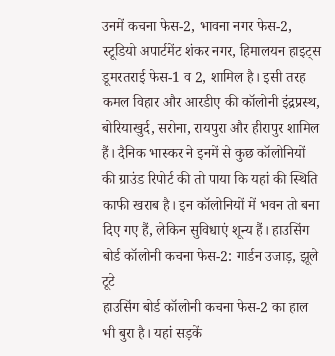उनमें कचना फेस-2, भावना नगर फेस-2, स्टूडियो अपार्टमेंट शंकर नगर, हिमालयन हाइट्स डूमरतराई फेस-1 व 2, शामिल है। इसी तरह कमल विहार और आरडीए की कॉलोनी इंद्रप्रस्थ, बोरियाखुर्द, सरोना, रायपुरा और हीरापुर शामिल हैं। दैनिक भास्कर ने इनमें से कुछ कॉलोनियों की ग्राउंड रिपोर्ट की तो पाया कि यहां की स्थिति काफी खराब है। इन कॉलोनियों में भवन तो बना दिए गए हैं, लेकिन सुविधाएं शून्य हैं। हाउसिंग बोर्ड कॉलोनी कचना फेस-2: गार्डन उजाड़, झूले टूटे
हाउसिंग बोर्ड कॉलोनी कचना फेस-2 का हाल भी बुरा है। यहां सड़कें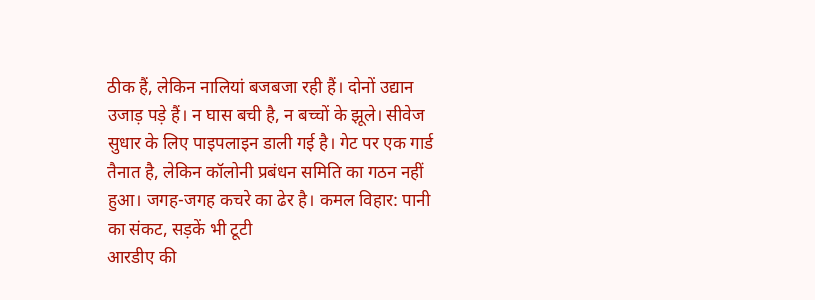ठीक हैं, लेकिन नालियां बजबजा रही हैं। दोनों उद्यान उजाड़ पड़े हैं। न घास बची है, न बच्चों के झूले। सीवेज सुधार के लिए पाइपलाइन डाली गई है। गेट पर एक गार्ड तैनात है, लेकिन कॉलोनी प्रबंधन समिति का गठन नहीं हुआ। जगह-जगह कचरे का ढेर है। कमल विहार: पानी का संकट, सड़कें भी टूटी
आरडीए की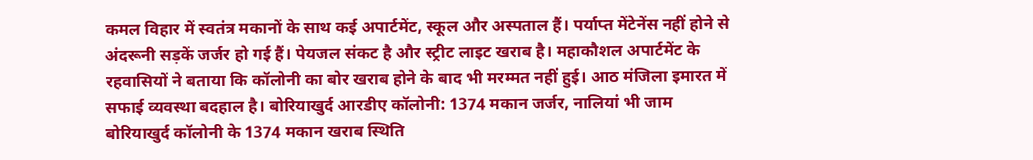कमल विहार में स्वतंत्र मकानों के साथ कई अपार्टमेंट, स्कूल और अस्पताल हैं। पर्याप्त मेंटेनेंस नहीं होने से अंदरूनी सड़कें जर्जर हो गई हैं। पेयजल संकट है और स्ट्रीट लाइट खराब है। महाकौशल अपार्टमेंट के रहवासियों ने बताया कि कॉलोनी का बोर खराब होने के बाद भी मरम्मत नहीं हुई। आठ मंजिला इमारत में सफाई व्यवस्था बदहाल है। बोरियाखुर्द आरडीए कॉलोनी: 1374 मकान जर्जर, नालियां भी जाम
बोरियाखुर्द कॉलोनी के 1374 मकान खराब स्थिति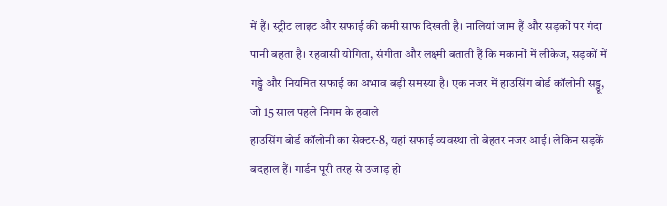में हैं। स्ट्रीट लाइट और सफाई की कमी साफ दिखती है। नालियां जाम हैं और सड़कों पर गंदा पानी बहता है। रहवासी योगिता, संगीता और लक्ष्मी बताती हैं कि मकानों में लीकेज, सड़कों में गड्ढे और नियमित सफाई का अभाव बड़ी समस्या है। एक नजर में हाउसिंग बोर्ड कॉलोनी सड्डू, जो 15 साल पहले निगम के हवाले
हाउसिंग बोर्ड कॉलोनी का सेक्टर-8, यहां सफाई व्यवस्था तो बेहतर नजर आई। लेकिन सड़कें बदहाल हैं। गार्डन पूरी तरह से उजाड़ हो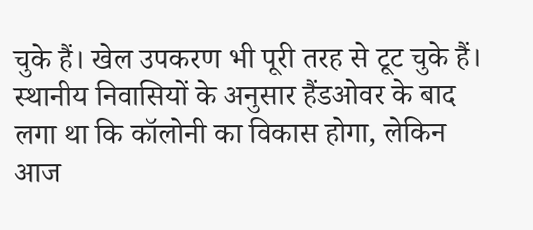चुके हैं। खेल उपकरण भी पूरी तरह से टूट चुके हैं। स्थानीय निवासियों के अनुसार हैंडओवर के बाद लगा था कि कॉलोनी का विकास होगा, लेकिन आज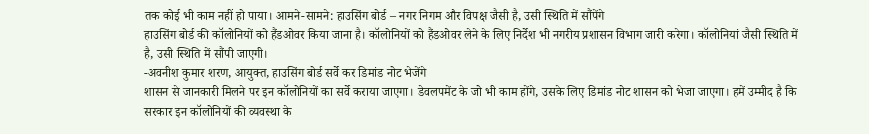तक कोई भी काम नहीं हो पाया। आमने-सामने: हाउसिंग बोर्ड – नगर निगम और विपक्ष जैसी है, उसी स्थिति में सौंपेंगे
हाउसिंग बोर्ड की कॉलोनियों को हैंडओवर किया जाना है। कॉलोनियों को हैंडओवर लेने के लिए निर्देश भी नगरीय प्रशासन विभाग जारी करेगा। कॉलोनियां जैसी स्थिति में है, उसी स्थिति में सौंपी जाएगी।
-अवनीश कुमार शरण, आयुक्त, हाउसिंग बोर्ड सर्वे कर डिमांड नोट भेजेंगे
शासन से जानकारी मिलने पर इन कॉलोनियों का सर्वे कराया जाएगा। डेवलपमेंट के जो भी काम होंगे, उसके लिए डिमांड नोट शासन को भेजा जाएगा। हमें उम्मीद है कि सरकार इन कॉलोनियों की व्यवस्था के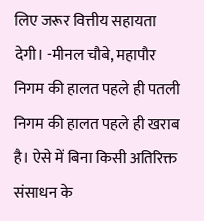लिए जरूर वित्तीय सहायता देगी। -मीनल चौबे, महापौर निगम की हालत पहले ही पतली
निगम की हालत पहले ही खराब है। ऐसे में बिना किसी अतिरिक्त संसाधन के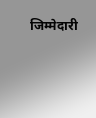जिम्मेदारी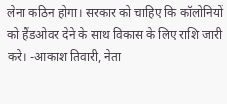लेना कठिन होगा। सरकार को चाहिए कि कॉलोनियों को हैंडओवर देने के साथ विकास के लिए राशि जारी करे। -आकाश तिवारी, नेता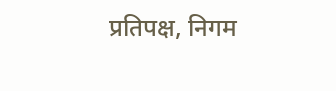प्रतिपक्ष, निगम